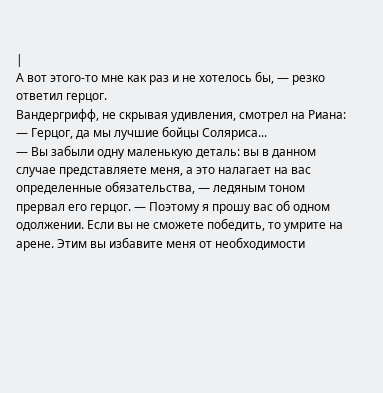|
А вот этого-то мне как раз и не хотелось бы, — резко ответил герцог.
Вандергрифф, не скрывая удивления, смотрел на Риана:
— Герцог, да мы лучшие бойцы Соляриса...
— Вы забыли одну маленькую деталь: вы в данном случае представляете меня, а это налагает на вас определенные обязательства, — ледяным тоном прервал его герцог. — Поэтому я прошу вас об одном одолжении. Если вы не сможете победить, то умрите на арене. Этим вы избавите меня от необходимости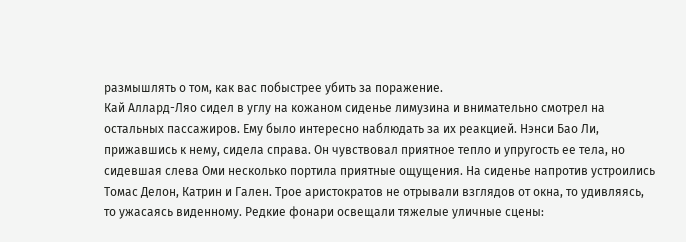размышлять о том, как вас побыстрее убить за поражение.
Кай Аллард-Ляо сидел в углу на кожаном сиденье лимузина и внимательно смотрел на остальных пассажиров. Ему было интересно наблюдать за их реакцией. Нэнси Бао Ли, прижавшись к нему, сидела справа. Он чувствовал приятное тепло и упругость ее тела, но сидевшая слева Оми несколько портила приятные ощущения. На сиденье напротив устроились Томас Делон, Катрин и Гален. Трое аристократов не отрывали взглядов от окна, то удивляясь, то ужасаясь виденному. Редкие фонари освещали тяжелые уличные сцены: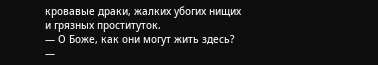кровавые драки, жалких убогих нищих и грязных проституток.
— О Боже, как они могут жить здесь? —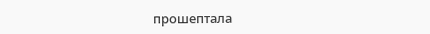прошептала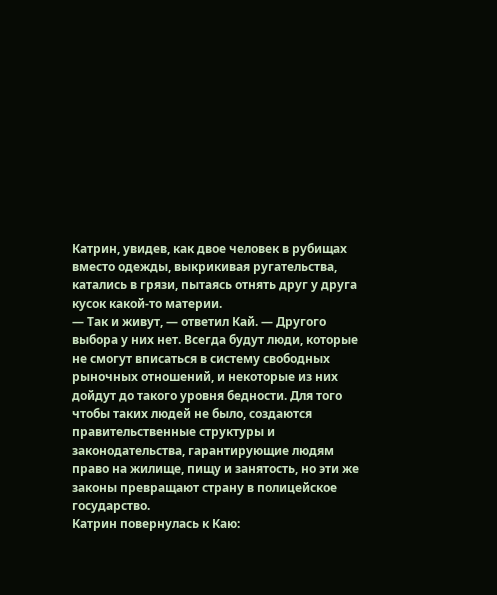Катрин, увидев, как двое человек в рубищах вместо одежды, выкрикивая ругательства, катались в грязи, пытаясь отнять друг у друга кусок какой-то материи.
— Так и живут, — ответил Кай. — Другого выбора у них нет. Всегда будут люди, которые не смогут вписаться в систему свободных рыночных отношений, и некоторые из них дойдут до такого уровня бедности. Для того чтобы таких людей не было, создаются правительственные структуры и законодательства, гарантирующие людям право на жилище, пищу и занятость, но эти же законы превращают страну в полицейское государство.
Катрин повернулась к Каю: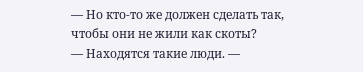— Но кто-то же должен сделать так, чтобы они не жили как скоты?
— Находятся такие люди. —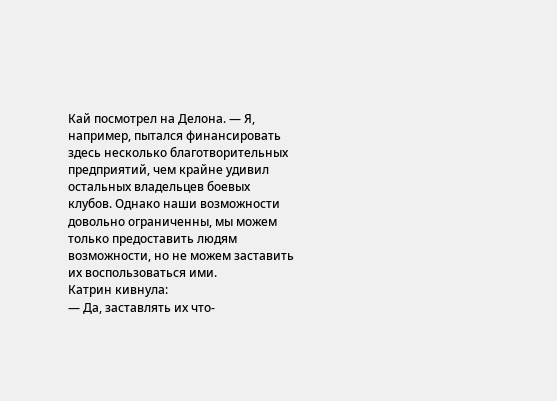Кай посмотрел на Делона. — Я, например, пытался финансировать здесь несколько благотворительных предприятий, чем крайне удивил остальных владельцев боевых клубов. Однако наши возможности довольно ограниченны, мы можем только предоставить людям возможности, но не можем заставить их воспользоваться ими.
Катрин кивнула:
— Да, заставлять их что-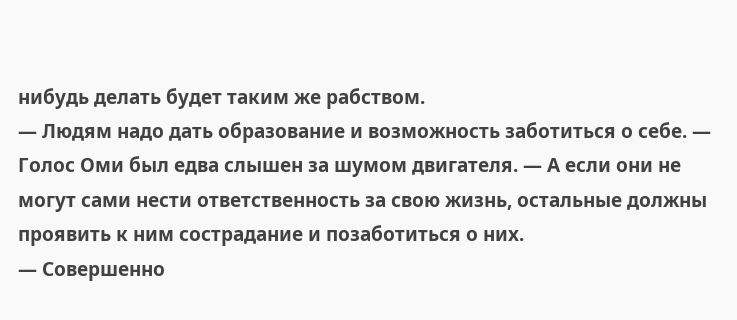нибудь делать будет таким же рабством.
— Людям надо дать образование и возможность заботиться о себе. — Голос Оми был едва слышен за шумом двигателя. — А если они не могут сами нести ответственность за свою жизнь, остальные должны проявить к ним сострадание и позаботиться о них.
— Совершенно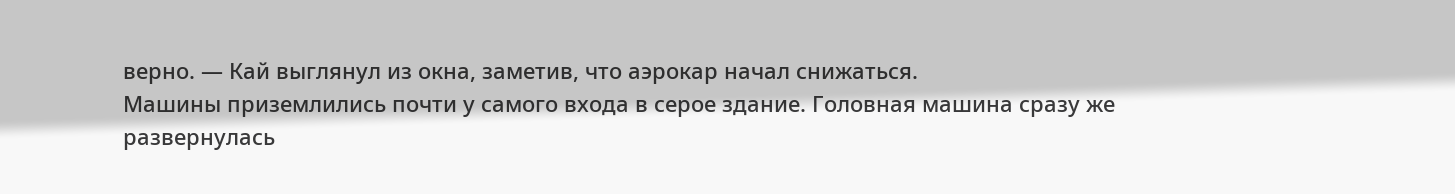верно. — Кай выглянул из окна, заметив, что аэрокар начал снижаться.
Машины приземлились почти у самого входа в серое здание. Головная машина сразу же развернулась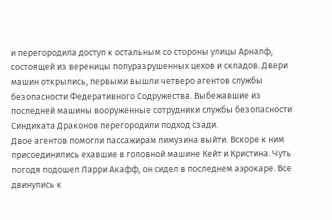и перегородила доступ к остальным со стороны улицы Арналф, состоящей из вереницы полуразрушенных цехов и складов. Двери машин открылись, первыми вышли четверо агентов службы безопасности Федеративного Содружества. Выбежавшие из последней машины вооруженные сотрудники службы безопасности Синдиката Драконов перегородили подход сзади.
Двое агентов помогли пассажирам лимузина выйти. Вскоре к ним присоединились ехавшие в головной машине Кейт и Кристина. Чуть погодя подошел Ларри Акафф, он сидел в последнем аэрокаре. Все двинулись к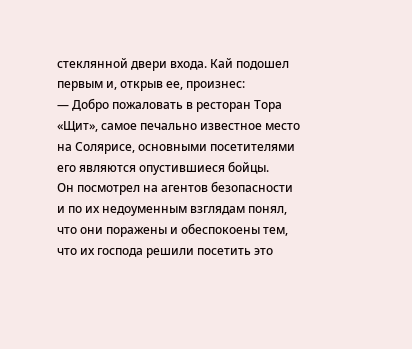стеклянной двери входа. Кай подошел первым и, открыв ее, произнес:
— Добро пожаловать в ресторан Тора «Щит», самое печально известное место на Солярисе, основными посетителями его являются опустившиеся бойцы.
Он посмотрел на агентов безопасности и по их недоуменным взглядам понял, что они поражены и обеспокоены тем, что их господа решили посетить это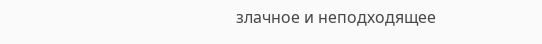злачное и неподходящее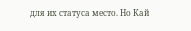для их статуса место. Но Кай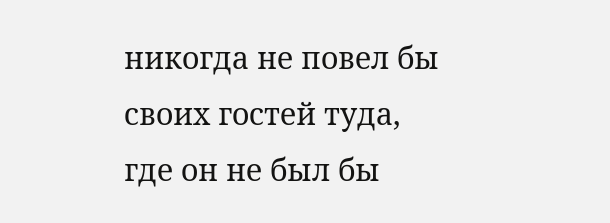никогда не повел бы своих гостей туда, где он не был бы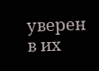уверен в их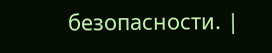безопасности. |